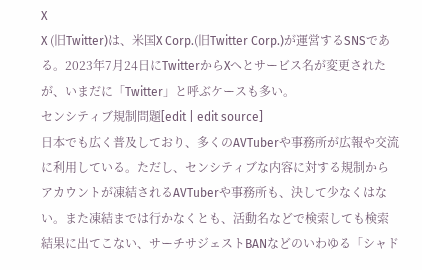X
X (旧Twitter)は、米国X Corp.(旧Twitter Corp.)が運営するSNSである。2023年7月24日にTwitterからXへとサービス名が変更されたが、いまだに「Twitter」と呼ぶケースも多い。
センシティブ規制問題[edit | edit source]
日本でも広く普及しており、多くのAVTuberや事務所が広報や交流に利用している。ただし、センシティブな内容に対する規制からアカウントが凍結されるAVTuberや事務所も、決して少なくはない。また凍結までは行かなくとも、活動名などで検索しても検索結果に出てこない、サーチサジェストBANなどのいわゆる「シャド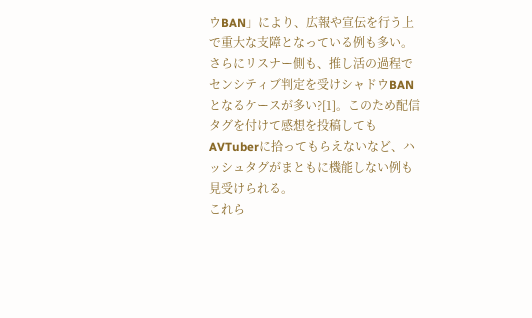ウBAN」により、広報や宣伝を行う上で重大な支障となっている例も多い。
さらにリスナー側も、推し活の過程でセンシティブ判定を受けシャドウBANとなるケースが多い?[1]。このため配信タグを付けて感想を投稿してもAVTuberに拾ってもらえないなど、ハッシュタグがまともに機能しない例も見受けられる。
これら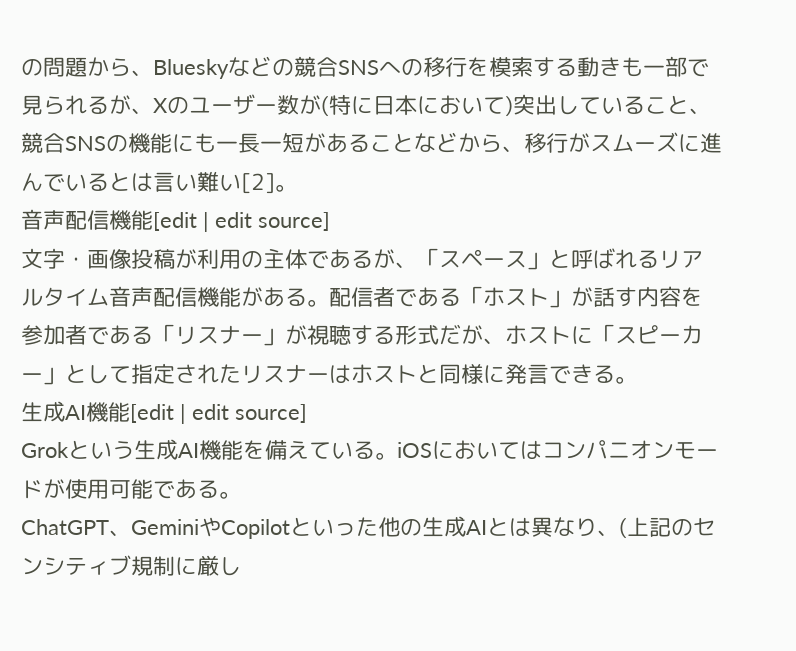の問題から、Blueskyなどの競合SNSへの移行を模索する動きも一部で見られるが、Xのユーザー数が(特に日本において)突出していること、競合SNSの機能にも一長一短があることなどから、移行がスムーズに進んでいるとは言い難い[2]。
音声配信機能[edit | edit source]
文字・画像投稿が利用の主体であるが、「スペース」と呼ばれるリアルタイム音声配信機能がある。配信者である「ホスト」が話す内容を参加者である「リスナー」が視聴する形式だが、ホストに「スピーカー」として指定されたリスナーはホストと同様に発言できる。
生成AI機能[edit | edit source]
Grokという生成AI機能を備えている。iOSにおいてはコンパニオンモードが使用可能である。
ChatGPT、GeminiやCopilotといった他の生成AIとは異なり、(上記のセンシティブ規制に厳し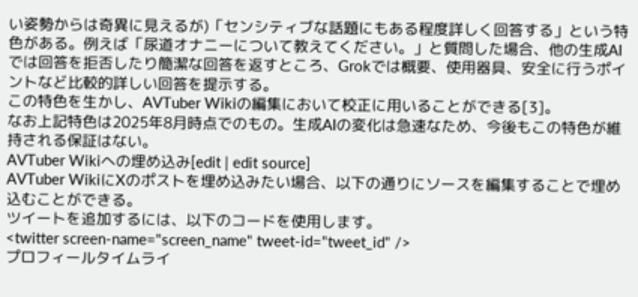い姿勢からは奇異に見えるが)「センシティブな話題にもある程度詳しく回答する」という特色がある。例えば「尿道オナニーについて教えてください。」と質問した場合、他の生成AIでは回答を拒否したり簡潔な回答を返すところ、Grokでは概要、使用器具、安全に行うポイントなど比較的詳しい回答を提示する。
この特色を生かし、AVTuber Wikiの編集において校正に用いることができる[3]。
なお上記特色は2025年8月時点でのもの。生成AIの変化は急速なため、今後もこの特色が維持される保証はない。
AVTuber Wikiへの埋め込み[edit | edit source]
AVTuber WikiにXのポストを埋め込みたい場合、以下の通りにソースを編集することで埋め込むことができる。
ツイートを追加するには、以下のコードを使用します。
<twitter screen-name="screen_name" tweet-id="tweet_id" />
プロフィールタイムライ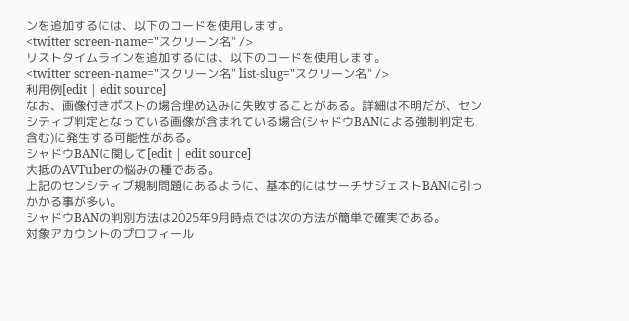ンを追加するには、以下のコードを使用します。
<twitter screen-name="スクリーン名" />
リストタイムラインを追加するには、以下のコードを使用します。
<twitter screen-name="スクリーン名" list-slug="スクリーン名" />
利用例[edit | edit source]
なお、画像付きポストの場合埋め込みに失敗することがある。詳細は不明だが、センシティブ判定となっている画像が含まれている場合(シャドウBANによる強制判定も含む)に発生する可能性がある。
シャドウBANに関して[edit | edit source]
大抵のAVTuberの悩みの種である。
上記のセンシティブ規制問題にあるように、基本的にはサーチサジェストBANに引っかかる事が多い。
シャドウBANの判別方法は2025年9月時点では次の方法が簡単で確実である。
対象アカウントのプロフィール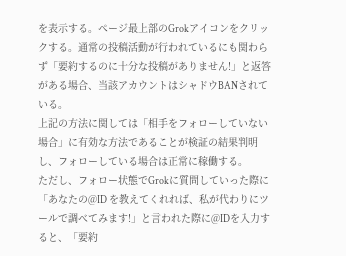を表示する。ページ最上部のGrokアイコンをクリックする。通常の投稿活動が行われているにも関わらず「要約するのに十分な投稿がありません!」と返答がある場合、当該アカウントはシャドウBANされている。
上記の方法に関しては「相手をフォローしていない場合」に有効な方法であることが検証の結果判明し、フォローしている場合は正常に稼働する。
ただし、フォロー状態でGrokに質問していった際に「あなたの@ID を教えてくれれば、私が代わりにツールで調べてみます!」と言われた際に@IDを入力すると、「要約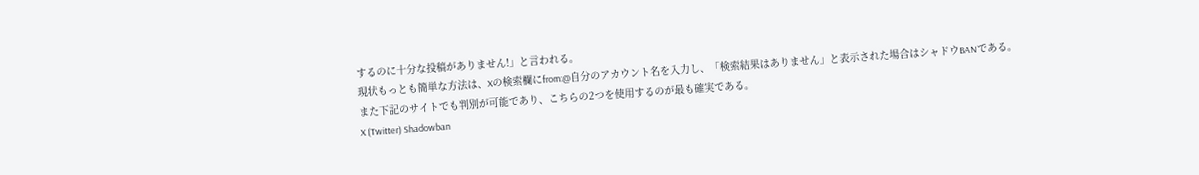するのに十分な投稿がありません!」と言われる。
現状もっとも簡単な方法は、Xの検索欄にfrom:@自分のアカウント名を入力し、「検索結果はありません」と表示された場合はシャドウBANである。
また下記のサイトでも判別が可能であり、こちらの2つを使用するのが最も確実である。
X (Twitter) Shadowban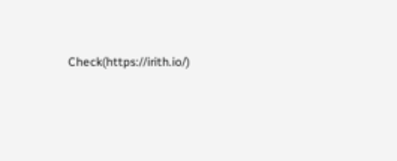Check(https://irith.io/)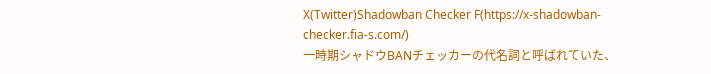X(Twitter)Shadowban Checker F(https://x-shadowban-checker.fia-s.com/)
一時期シャドウBANチェッカーの代名詞と呼ばれていた、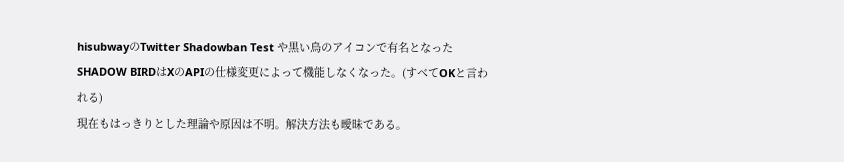hisubwayのTwitter Shadowban Test や黒い鳥のアイコンで有名となったSHADOW BIRDはXのAPIの仕様変更によって機能しなくなった。(すべてOKと言われる)
現在もはっきりとした理論や原因は不明。解決方法も曖昧である。